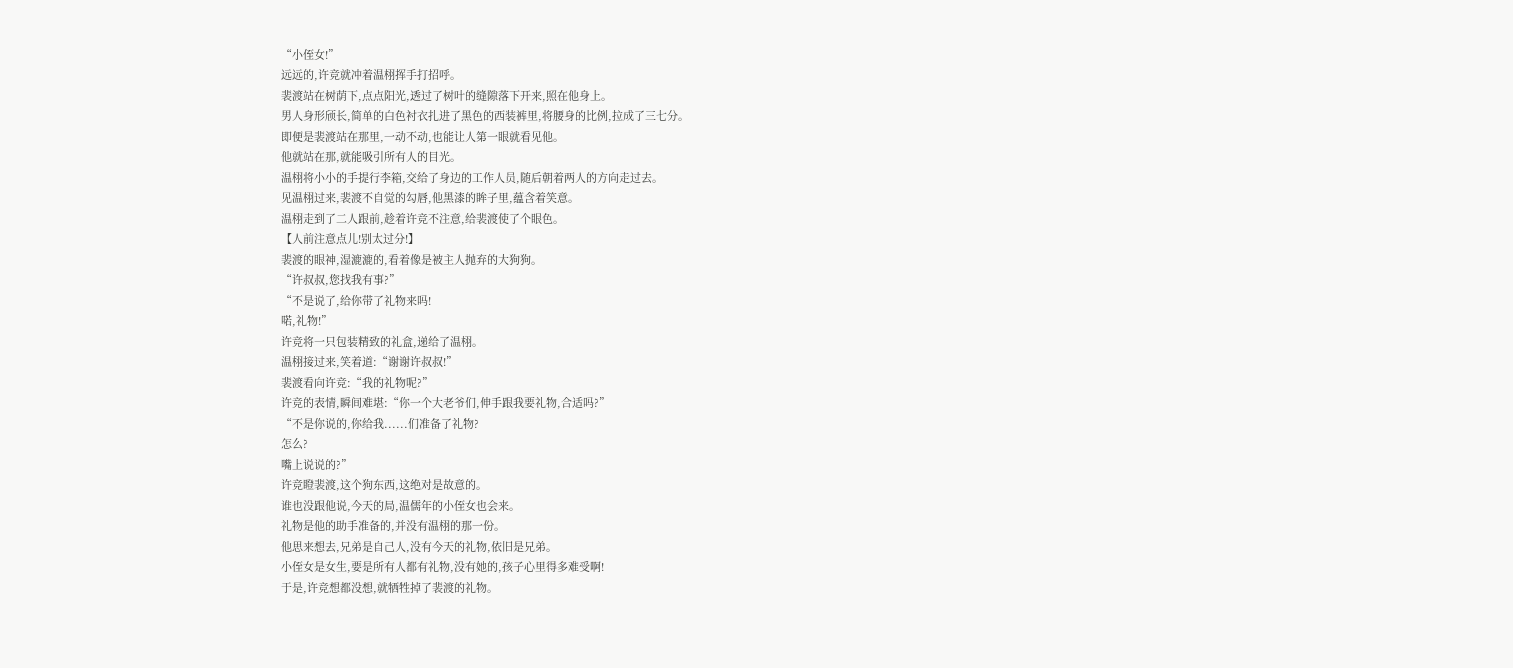“小侄女!”
远远的,许竞就冲着温栩挥手打招呼。
裴渡站在树荫下,点点阳光,透过了树叶的缝隙落下开来,照在他身上。
男人身形颀长,简单的白色衬衣扎进了黑色的西装裤里,将腰身的比例,拉成了三七分。
即便是裴渡站在那里,一动不动,也能让人第一眼就看见他。
他就站在那,就能吸引所有人的目光。
温栩将小小的手提行李箱,交给了身边的工作人员,随后朝着两人的方向走过去。
见温栩过来,裴渡不自觉的勾唇,他黑漆的眸子里,蕴含着笑意。
温栩走到了二人跟前,趁着许竞不注意,给裴渡使了个眼色。
【人前注意点儿!别太过分!】
裴渡的眼神,湿漉漉的,看着像是被主人抛弃的大狗狗。
“许叔叔,您找我有事?”
“不是说了,给你带了礼物来吗!
喏,礼物!”
许竞将一只包装精致的礼盒,递给了温栩。
温栩接过来,笑着道:“谢谢许叔叔!”
裴渡看向许竞:“我的礼物呢?”
许竞的表情,瞬间难堪:“你一个大老爷们,伸手跟我要礼物,合适吗?”
“不是你说的,你给我......们准备了礼物?
怎么?
嘴上说说的?”
许竞瞪裴渡,这个狗东西,这绝对是故意的。
谁也没跟他说,今天的局,温儒年的小侄女也会来。
礼物是他的助手准备的,并没有温栩的那一份。
他思来想去,兄弟是自己人,没有今天的礼物,依旧是兄弟。
小侄女是女生,要是所有人都有礼物,没有她的,孩子心里得多难受啊!
于是,许竞想都没想,就牺牲掉了裴渡的礼物。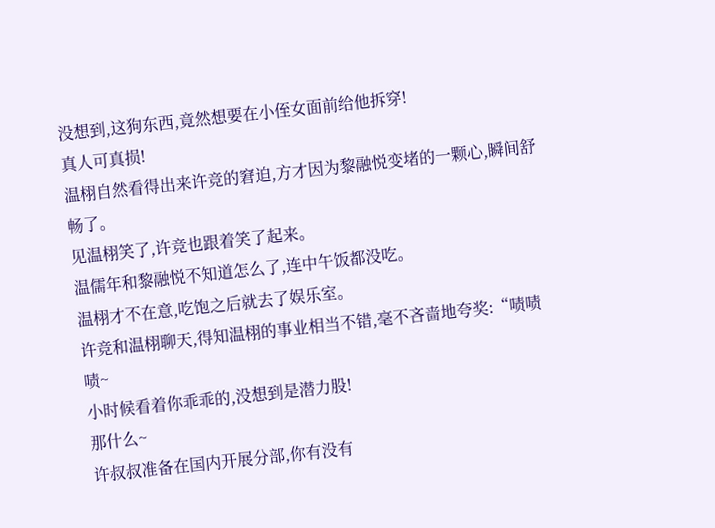没想到,这狗东西,竟然想要在小侄女面前给他拆穿!
真人可真损!
温栩自然看得出来许竞的窘迫,方才因为黎融悦变堵的一颗心,瞬间舒畅了。
见温栩笑了,许竞也跟着笑了起来。
温儒年和黎融悦不知道怎么了,连中午饭都没吃。
温栩才不在意,吃饱之后就去了娱乐室。
许竞和温栩聊天,得知温栩的事业相当不错,毫不吝啬地夸奖:“啧啧啧~
小时候看着你乖乖的,没想到是潜力股!
那什么~
许叔叔准备在国内开展分部,你有没有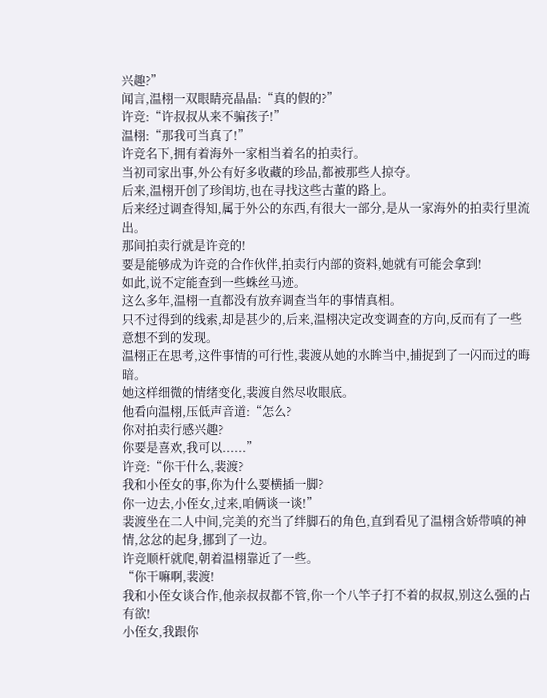兴趣?”
闻言,温栩一双眼睛亮晶晶:“真的假的?”
许竞:“许叔叔从来不骗孩子!”
温栩:“那我可当真了!”
许竞名下,拥有着海外一家相当着名的拍卖行。
当初司家出事,外公有好多收藏的珍品,都被那些人掠夺。
后来,温栩开创了珍闺坊,也在寻找这些古董的路上。
后来经过调查得知,属于外公的东西,有很大一部分,是从一家海外的拍卖行里流出。
那间拍卖行就是许竞的!
要是能够成为许竞的合作伙伴,拍卖行内部的资料,她就有可能会拿到!
如此,说不定能查到一些蛛丝马迹。
这么多年,温栩一直都没有放弃调查当年的事情真相。
只不过得到的线索,却是甚少的,后来,温栩决定改变调查的方向,反而有了一些意想不到的发现。
温栩正在思考,这件事情的可行性,裴渡从她的水眸当中,捕捉到了一闪而过的晦暗。
她这样细微的情绪变化,裴渡自然尽收眼底。
他看向温栩,压低声音道:“怎么?
你对拍卖行感兴趣?
你要是喜欢,我可以......”
许竞:“你干什么,裴渡?
我和小侄女的事,你为什么要横插一脚?
你一边去,小侄女,过来,咱俩谈一谈!”
裴渡坐在二人中间,完美的充当了绊脚石的角色,直到看见了温栩含娇带嗔的神情,忿忿的起身,挪到了一边。
许竞顺杆就爬,朝着温栩靠近了一些。
“你干嘛啊,裴渡!
我和小侄女谈合作,他亲叔叔都不管,你一个八竿子打不着的叔叔,别这么强的占有欲!
小侄女,我跟你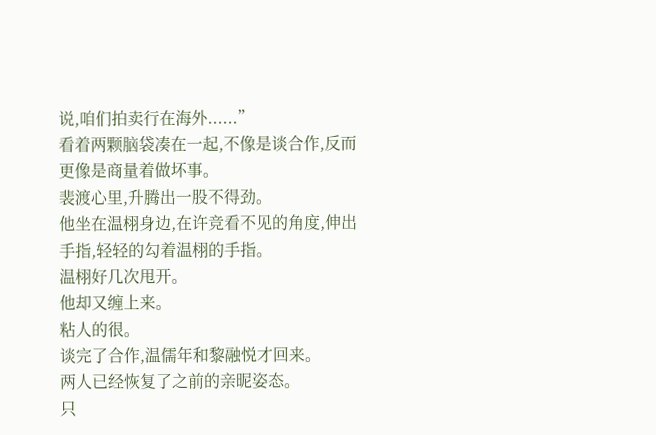说,咱们拍卖行在海外......”
看着两颗脑袋凑在一起,不像是谈合作,反而更像是商量着做坏事。
裴渡心里,升腾出一股不得劲。
他坐在温栩身边,在许竞看不见的角度,伸出手指,轻轻的勾着温栩的手指。
温栩好几次甩开。
他却又缠上来。
粘人的很。
谈完了合作,温儒年和黎融悦才回来。
两人已经恢复了之前的亲昵姿态。
只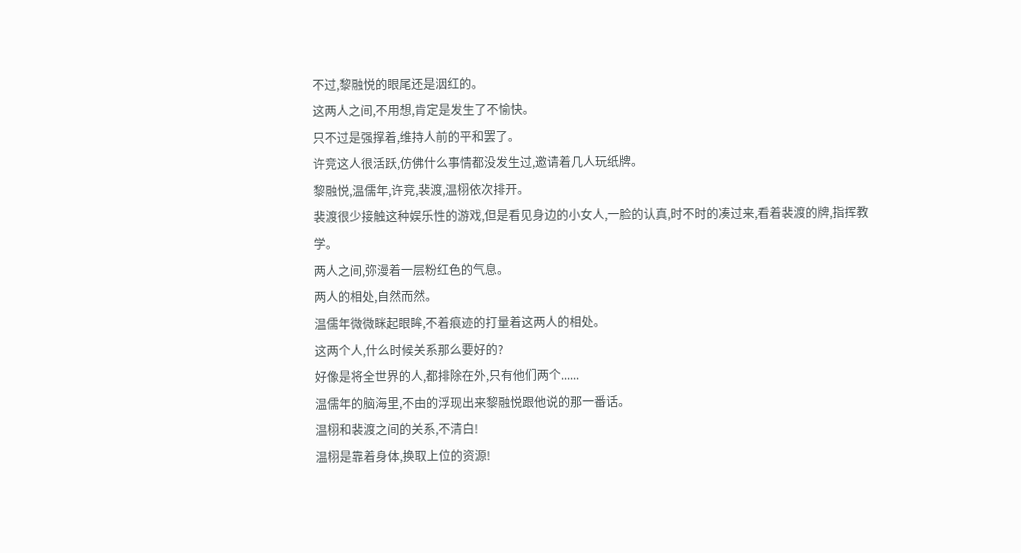不过,黎融悦的眼尾还是洇红的。
这两人之间,不用想,肯定是发生了不愉快。
只不过是强撑着,维持人前的平和罢了。
许竞这人很活跃,仿佛什么事情都没发生过,邀请着几人玩纸牌。
黎融悦,温儒年,许竞,裴渡,温栩依次排开。
裴渡很少接触这种娱乐性的游戏,但是看见身边的小女人,一脸的认真,时不时的凑过来,看着裴渡的牌,指挥教学。
两人之间,弥漫着一层粉红色的气息。
两人的相处,自然而然。
温儒年微微眯起眼眸,不着痕迹的打量着这两人的相处。
这两个人,什么时候关系那么要好的?
好像是将全世界的人,都排除在外,只有他们两个......
温儒年的脑海里,不由的浮现出来黎融悦跟他说的那一番话。
温栩和裴渡之间的关系,不清白!
温栩是靠着身体,换取上位的资源!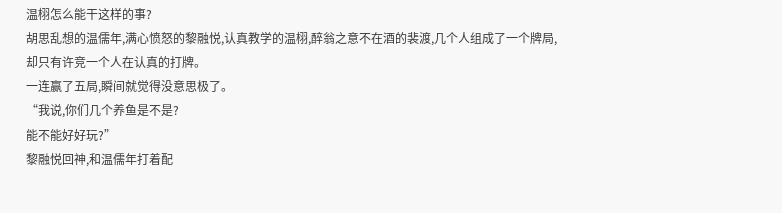温栩怎么能干这样的事?
胡思乱想的温儒年,满心愤怒的黎融悦,认真教学的温栩,醉翁之意不在酒的裴渡,几个人组成了一个牌局,却只有许竞一个人在认真的打牌。
一连赢了五局,瞬间就觉得没意思极了。
“我说,你们几个养鱼是不是?
能不能好好玩?”
黎融悦回神,和温儒年打着配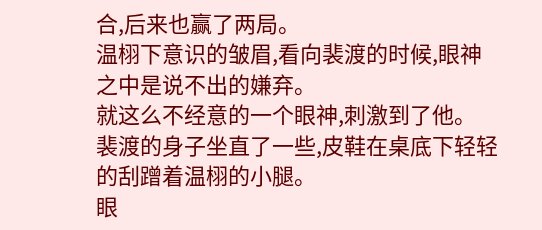合,后来也赢了两局。
温栩下意识的皱眉,看向裴渡的时候,眼神之中是说不出的嫌弃。
就这么不经意的一个眼神,刺激到了他。
裴渡的身子坐直了一些,皮鞋在桌底下轻轻的刮蹭着温栩的小腿。
眼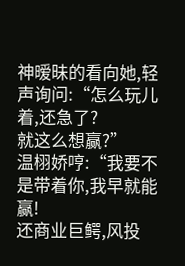神暧昧的看向她,轻声询问:“怎么玩儿着,还急了?
就这么想赢?”
温栩娇哼:“我要不是带着你,我早就能赢!
还商业巨鳄,风投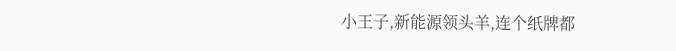小王子,新能源领头羊,连个纸牌都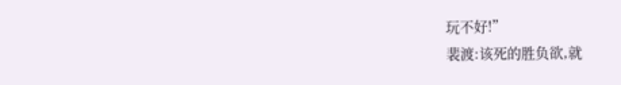玩不好!”
裴渡:该死的胜负欲,就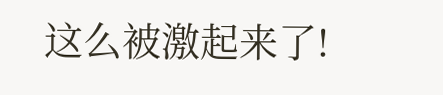这么被激起来了!